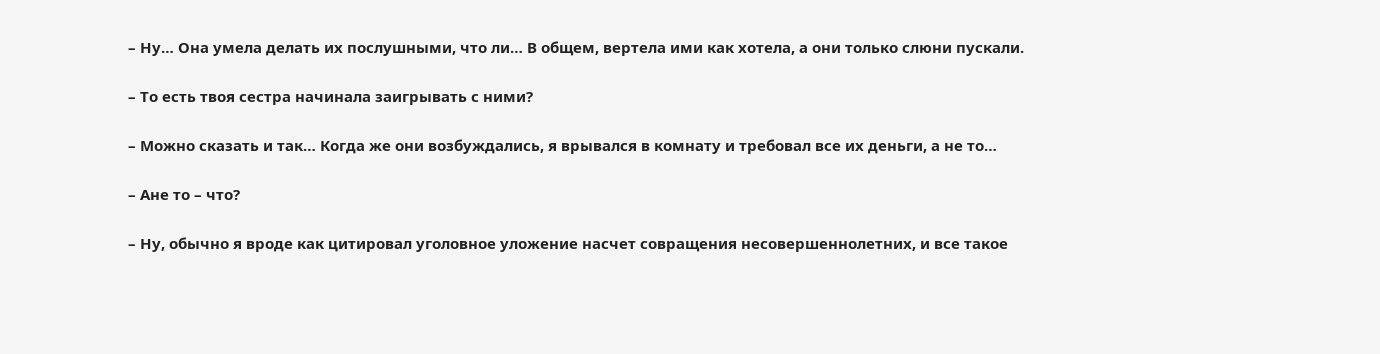– Ну… Она умела делать их послушными, что ли… В общем, вертела ими как хотела, а они только слюни пускали.

– То есть твоя сестра начинала заигрывать с ними?

– Можно сказать и так… Когда же они возбуждались, я врывался в комнату и требовал все их деньги, а не то…

– Ане то – что?

– Ну, обычно я вроде как цитировал уголовное уложение насчет совращения несовершеннолетних, и все такое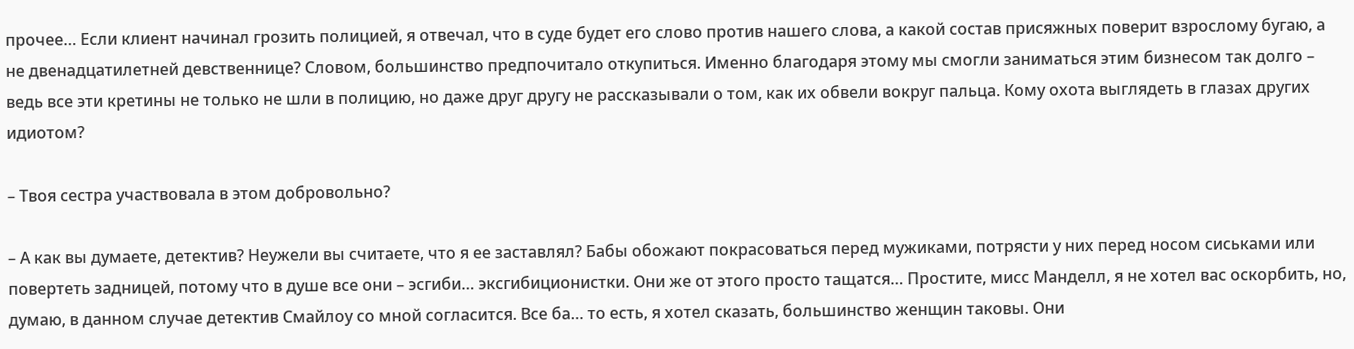прочее… Если клиент начинал грозить полицией, я отвечал, что в суде будет его слово против нашего слова, а какой состав присяжных поверит взрослому бугаю, а не двенадцатилетней девственнице? Словом, большинство предпочитало откупиться. Именно благодаря этому мы смогли заниматься этим бизнесом так долго – ведь все эти кретины не только не шли в полицию, но даже друг другу не рассказывали о том, как их обвели вокруг пальца. Кому охота выглядеть в глазах других идиотом?

– Твоя сестра участвовала в этом добровольно?

– А как вы думаете, детектив? Неужели вы считаете, что я ее заставлял? Бабы обожают покрасоваться перед мужиками, потрясти у них перед носом сиськами или повертеть задницей, потому что в душе все они – эсгиби… эксгибиционистки. Они же от этого просто тащатся… Простите, мисс Манделл, я не хотел вас оскорбить, но, думаю, в данном случае детектив Смайлоу со мной согласится. Все ба… то есть, я хотел сказать, большинство женщин таковы. Они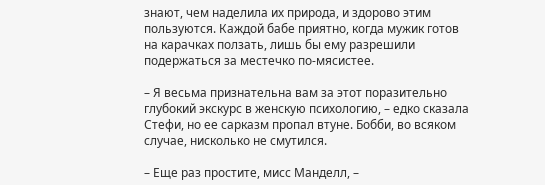знают, чем наделила их природа, и здорово этим пользуются. Каждой бабе приятно, когда мужик готов на карачках ползать, лишь бы ему разрешили подержаться за местечко по-мясистее.

– Я весьма признательна вам за этот поразительно глубокий экскурс в женскую психологию, – едко сказала Стефи, но ее сарказм пропал втуне. Бобби, во всяком случае, нисколько не смутился.

– Еще раз простите, мисс Манделл, –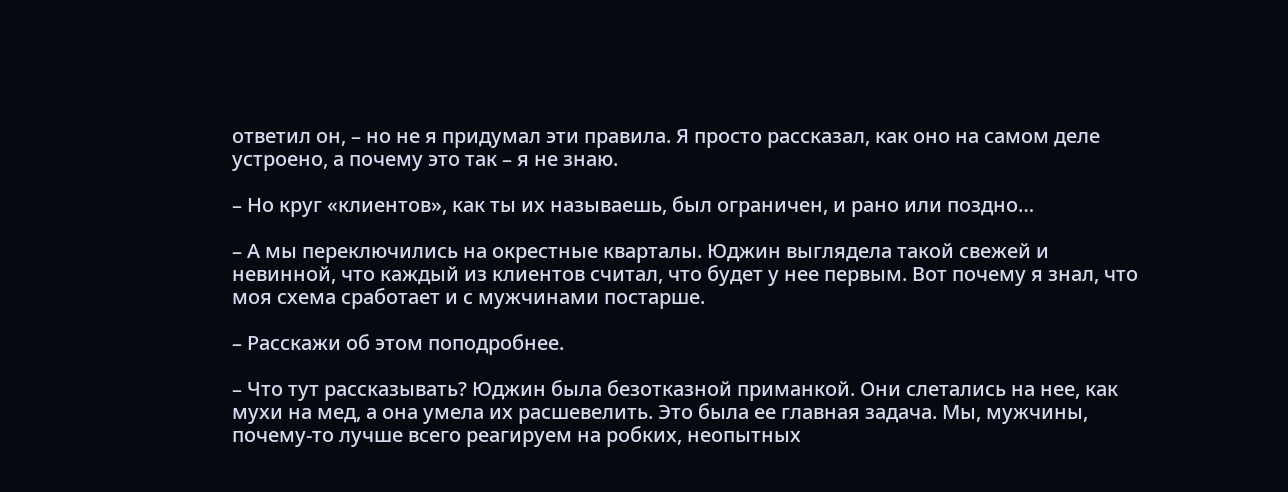ответил он, – но не я придумал эти правила. Я просто рассказал, как оно на самом деле устроено, а почему это так – я не знаю.

– Но круг «клиентов», как ты их называешь, был ограничен, и рано или поздно…

– А мы переключились на окрестные кварталы. Юджин выглядела такой свежей и невинной, что каждый из клиентов считал, что будет у нее первым. Вот почему я знал, что моя схема сработает и с мужчинами постарше.

– Расскажи об этом поподробнее.

– Что тут рассказывать? Юджин была безотказной приманкой. Они слетались на нее, как мухи на мед, а она умела их расшевелить. Это была ее главная задача. Мы, мужчины, почему-то лучше всего реагируем на робких, неопытных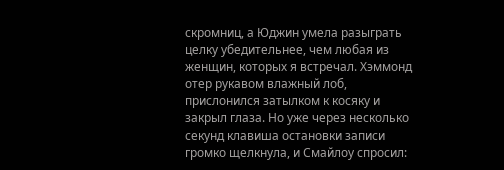скромниц, а Юджин умела разыграть целку убедительнее, чем любая из женщин, которых я встречал. Хэммонд отер рукавом влажный лоб, прислонился затылком к косяку и закрыл глаза. Но уже через несколько секунд клавиша остановки записи громко щелкнула, и Смайлоу спросил: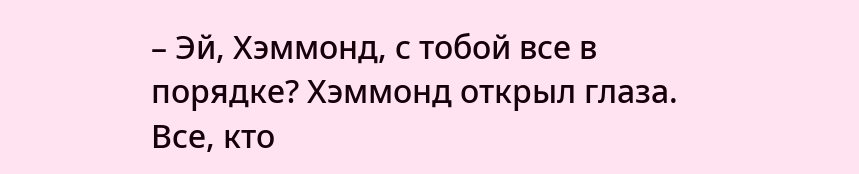– Эй, Хэммонд, с тобой все в порядке? Хэммонд открыл глаза. Все, кто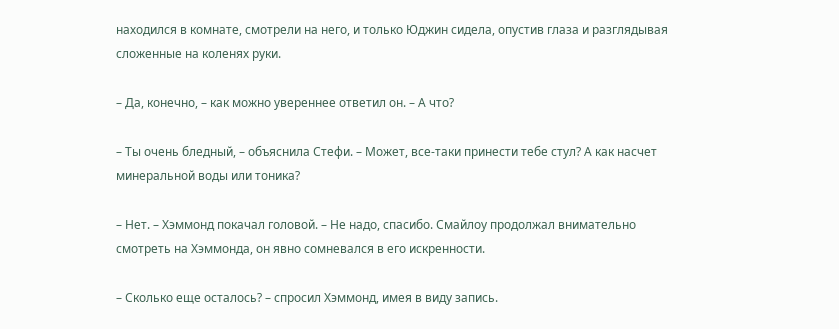находился в комнате, смотрели на него, и только Юджин сидела, опустив глаза и разглядывая сложенные на коленях руки.

– Да, конечно, – как можно увереннее ответил он. – А что?

– Ты очень бледный, – объяснила Стефи. – Может, все-таки принести тебе стул? А как насчет минеральной воды или тоника?

– Нет. – Хэммонд покачал головой. – Не надо, спасибо. Смайлоу продолжал внимательно смотреть на Хэммонда, он явно сомневался в его искренности.

– Сколько еще осталось? – спросил Хэммонд, имея в виду запись.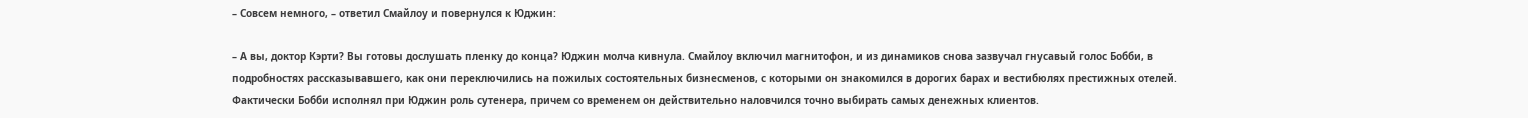– Совсем немного, – ответил Смайлоу и повернулся к Юджин:

– А вы, доктор Кэрти? Вы готовы дослушать пленку до конца? Юджин молча кивнула. Смайлоу включил магнитофон, и из динамиков снова зазвучал гнусавый голос Бобби, в подробностях рассказывавшего, как они переключились на пожилых состоятельных бизнесменов, с которыми он знакомился в дорогих барах и вестибюлях престижных отелей. Фактически Бобби исполнял при Юджин роль сутенера, причем со временем он действительно наловчился точно выбирать самых денежных клиентов.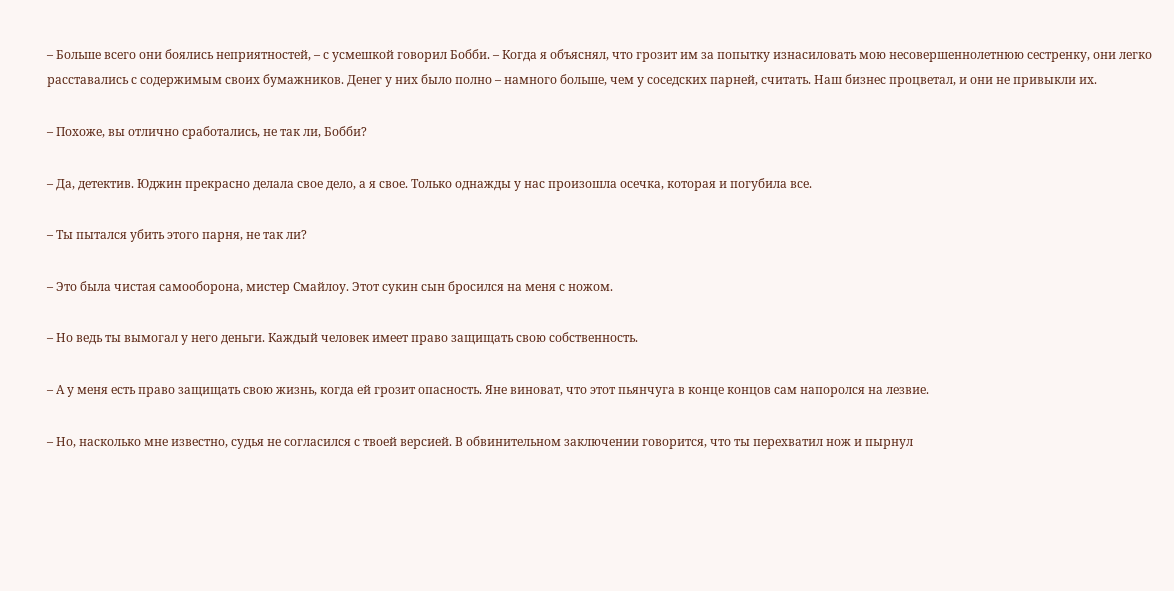– Больше всего они боялись неприятностей, – с усмешкой говорил Бобби. – Когда я объяснял, что грозит им за попытку изнасиловать мою несовершеннолетнюю сестренку, они легко расставались с содержимым своих бумажников. Денег у них было полно – намного больше, чем у соседских парней, считать. Наш бизнес процветал, и они не привыкли их.

– Похоже, вы отлично сработались, не так ли, Бобби?

– Да, детектив. Юджин прекрасно делала свое дело, а я свое. Только однажды у нас произошла осечка, которая и погубила все.

– Ты пытался убить этого парня, не так ли?

– Это была чистая самооборона, мистер Смайлоу. Этот сукин сын бросился на меня с ножом.

– Но ведь ты вымогал у него деньги. Каждый человек имеет право защищать свою собственность.

– А у меня есть право защищать свою жизнь, когда ей грозит опасность. Яне виноват, что этот пьянчуга в конце концов сам напоролся на лезвие.

– Но, насколько мне известно, судья не согласился с твоей версией. В обвинительном заключении говорится, что ты перехватил нож и пырнул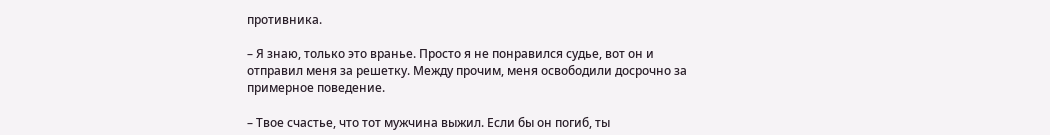противника.

– Я знаю, только это вранье. Просто я не понравился судье, вот он и отправил меня за решетку. Между прочим, меня освободили досрочно за примерное поведение.

– Твое счастье, что тот мужчина выжил. Если бы он погиб, ты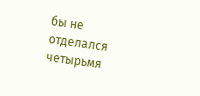бы не отделался четырьмя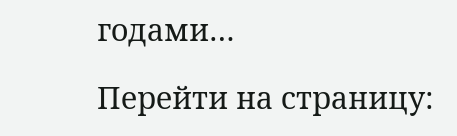годами…

Перейти на страницу: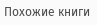Похожие книги